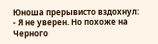Юноша прерывисто вздохнул:
- Я не уверен. Но похоже на Черного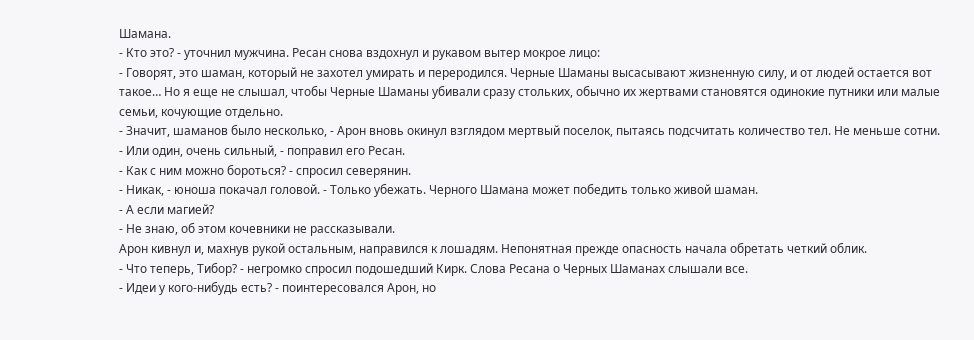Шамана.
- Кто это? - уточнил мужчина. Ресан снова вздохнул и рукавом вытер мокрое лицо:
- Говорят, это шаман, который не захотел умирать и переродился. Черные Шаманы высасывают жизненную силу, и от людей остается вот такое… Но я еще не слышал, чтобы Черные Шаманы убивали сразу стольких, обычно их жертвами становятся одинокие путники или малые семьи, кочующие отдельно.
- Значит, шаманов было несколько, - Арон вновь окинул взглядом мертвый поселок, пытаясь подсчитать количество тел. Не меньше сотни.
- Или один, очень сильный, - поправил его Ресан.
- Как с ним можно бороться? - спросил северянин.
- Никак, - юноша покачал головой. - Только убежать. Черного Шамана может победить только живой шаман.
- А если магией?
- Не знаю, об этом кочевники не рассказывали.
Арон кивнул и, махнув рукой остальным, направился к лошадям. Непонятная прежде опасность начала обретать четкий облик.
- Что теперь, Тибор? - негромко спросил подошедший Кирк. Слова Ресана о Черных Шаманах слышали все.
- Идеи у кого-нибудь есть? - поинтересовался Арон, но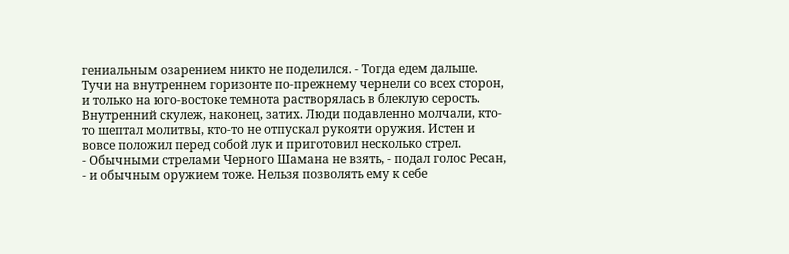гениальным озарением никто не поделился. - Тогда едем дальше.
Тучи на внутреннем горизонте по-прежнему чернели со всех сторон, и только на юго-востоке темнота растворялась в блеклую серость. Внутренний скулеж, наконец, затих. Люди подавленно молчали, кто-то шептал молитвы, кто-то не отпускал рукояти оружия. Истен и вовсе положил перед собой лук и приготовил несколько стрел.
- Обычными стрелами Черного Шамана не взять, - подал голос Ресан, - и обычным оружием тоже. Нельзя позволять ему к себе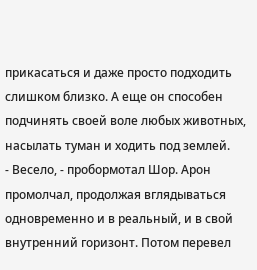прикасаться и даже просто подходить слишком близко. А еще он способен подчинять своей воле любых животных, насылать туман и ходить под землей.
- Весело, - пробормотал Шор. Арон промолчал, продолжая вглядываться одновременно и в реальный, и в свой внутренний горизонт. Потом перевел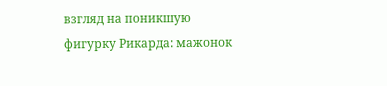взгляд на поникшую фигурку Рикарда: мажонок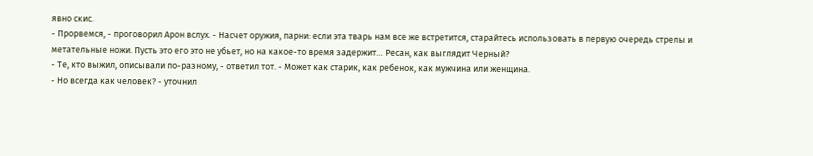явно скис.
- Прорвемся, - проговорил Арон вслух. - Насчет оружия, парни: если эта тварь нам все же встретится, старайтесь использовать в первую очередь стрелы и метательные ножи. Пусть это его это не убьет, но на какое-то время задержит… Ресан, как выглядит Черный?
- Те, кто выжил, описывали по-разному, - ответил тот. - Может как старик, как ребенок, как мужчина или женщина.
- Но всегда как человек? - уточнил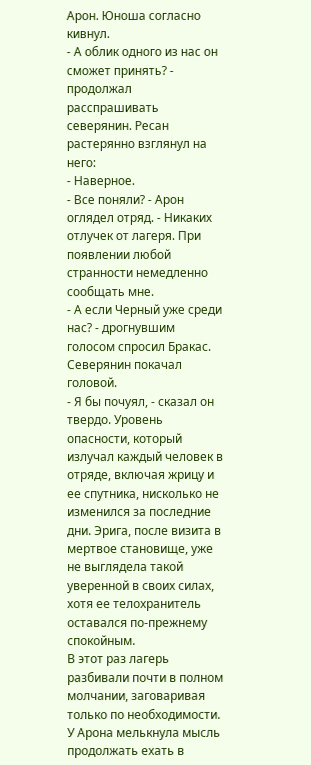Арон. Юноша согласно кивнул.
- А облик одного из нас он сможет принять? - продолжал расспрашивать северянин. Ресан растерянно взглянул на него:
- Наверное.
- Все поняли? - Арон оглядел отряд. - Никаких отлучек от лагеря. При появлении любой странности немедленно сообщать мне.
- А если Черный уже среди нас? - дрогнувшим голосом спросил Бракас. Северянин покачал головой.
- Я бы почуял, - сказал он твердо. Уровень опасности, который излучал каждый человек в отряде, включая жрицу и ее спутника, нисколько не изменился за последние дни. Эрига, после визита в мертвое становище, уже не выглядела такой уверенной в своих силах, хотя ее телохранитель оставался по-прежнему спокойным.
В этот раз лагерь разбивали почти в полном молчании, заговаривая только по необходимости. У Арона мелькнула мысль продолжать ехать в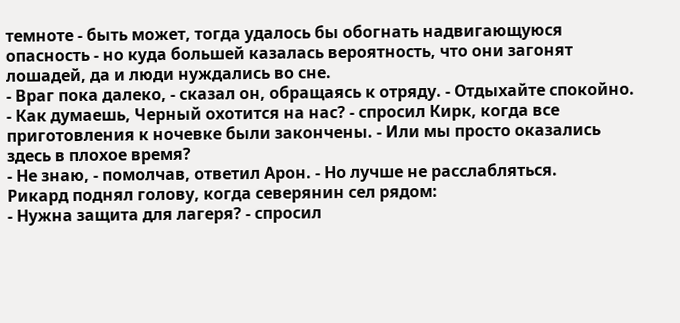темноте - быть может, тогда удалось бы обогнать надвигающуюся опасность - но куда большей казалась вероятность, что они загонят лошадей, да и люди нуждались во сне.
- Враг пока далеко, - сказал он, обращаясь к отряду. - Отдыхайте спокойно.
- Как думаешь, Черный охотится на нас? - спросил Кирк, когда все приготовления к ночевке были закончены. - Или мы просто оказались здесь в плохое время?
- Не знаю, - помолчав, ответил Арон. - Но лучше не расслабляться.
Рикард поднял голову, когда северянин сел рядом:
- Нужна защита для лагеря? - спросил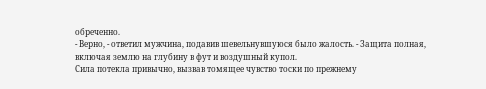обреченно.
- Верно, - ответил мужчина, подавив шевельнувшуюся было жалость. - Защита полная, включая землю на глубину в фут и воздушный купол.
Сила потекла привычно, вызвав томящее чувство тоски по прежнему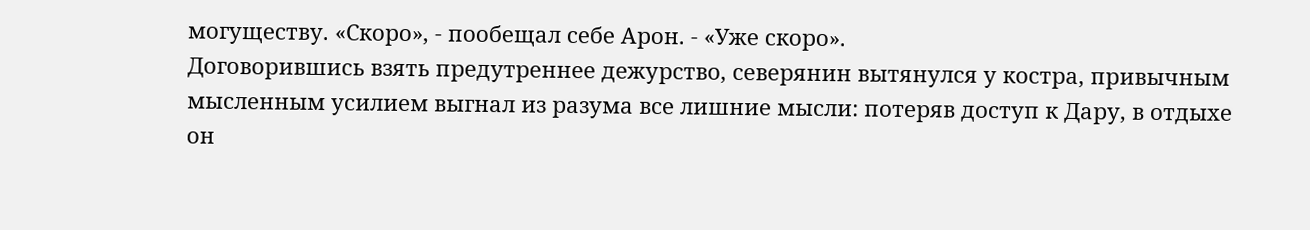могуществу. «Скоро», - пообещал себе Арон. - «Уже скоро».
Договорившись взять предутреннее дежурство, северянин вытянулся у костра, привычным мысленным усилием выгнал из разума все лишние мысли: потеряв доступ к Дару, в отдыхе он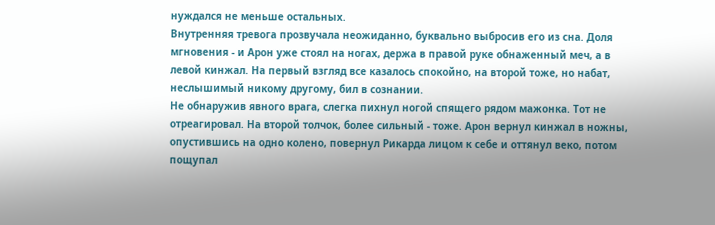нуждался не меньше остальных.
Внутренняя тревога прозвучала неожиданно, буквально выбросив его из сна. Доля мгновения - и Арон уже стоял на ногах, держа в правой руке обнаженный меч, а в левой кинжал. На первый взгляд все казалось спокойно, на второй тоже, но набат, неслышимый никому другому, бил в сознании.
Не обнаружив явного врага, слегка пихнул ногой спящего рядом мажонка. Тот не отреагировал. На второй толчок, более сильный - тоже. Арон вернул кинжал в ножны, опустившись на одно колено, повернул Рикарда лицом к себе и оттянул веко, потом пощупал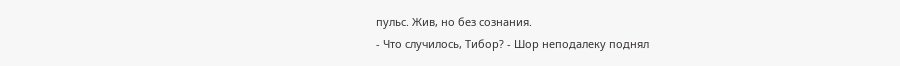пульс. Жив, но без сознания.
- Что случилось, Тибор? - Шор неподалеку поднял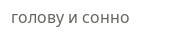голову и сонно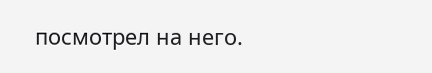посмотрел на него.